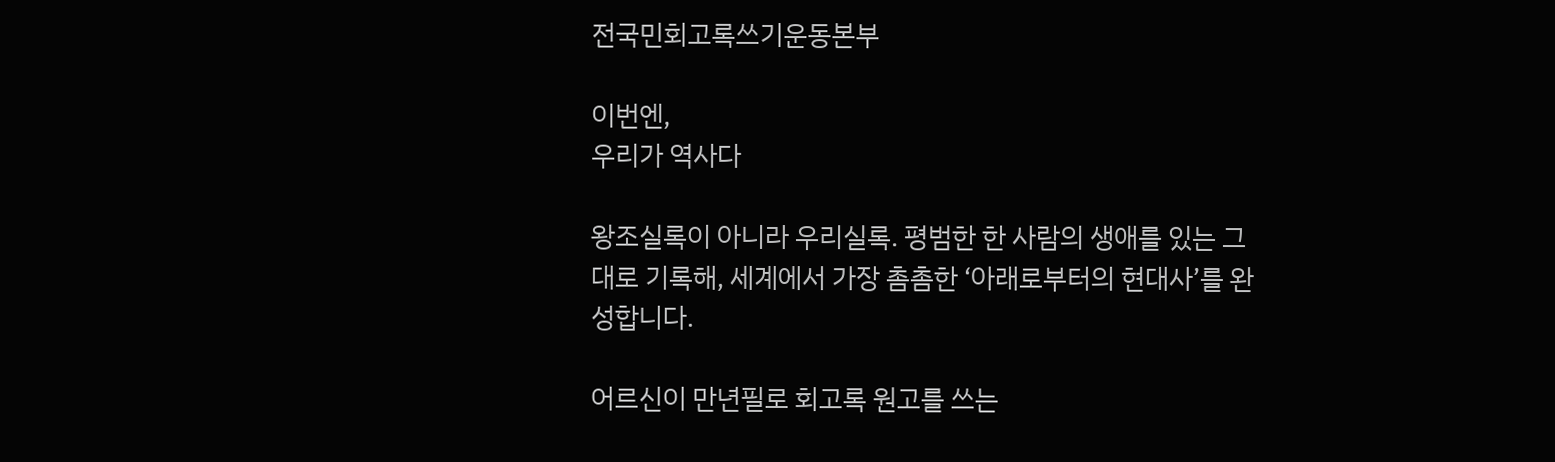전국민회고록쓰기운동본부

이번엔,
우리가 역사다

왕조실록이 아니라 우리실록. 평범한 한 사람의 생애를 있는 그대로 기록해, 세계에서 가장 촘촘한 ‘아래로부터의 현대사’를 완성합니다.

어르신이 만년필로 회고록 원고를 쓰는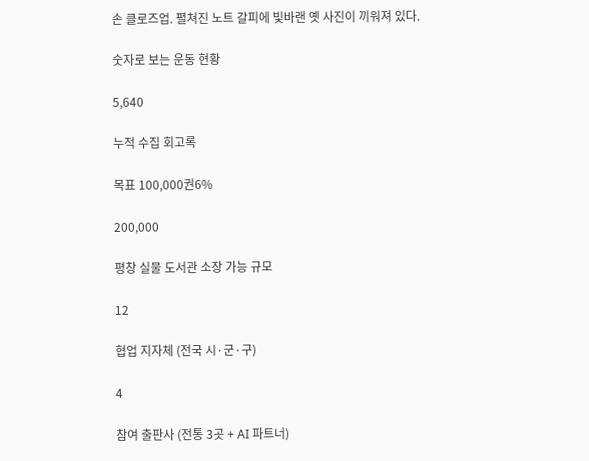손 클로즈업. 펼쳐진 노트 갈피에 빛바랜 옛 사진이 끼워져 있다.

숫자로 보는 운동 현황

5,640

누적 수집 회고록

목표 100,000권6%

200,000

평창 실물 도서관 소장 가능 규모

12

협업 지자체 (전국 시·군·구)

4

참여 출판사 (전통 3곳 + AI 파트너)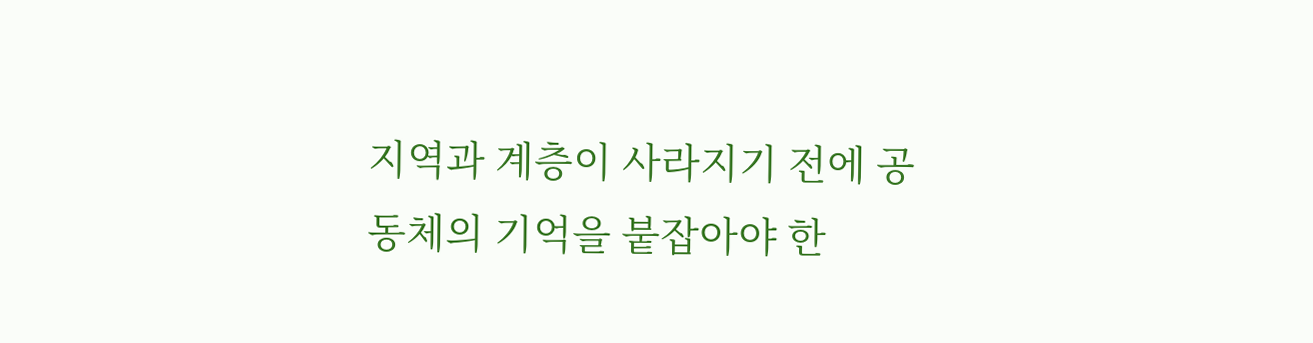지역과 계층이 사라지기 전에 공동체의 기억을 붙잡아야 한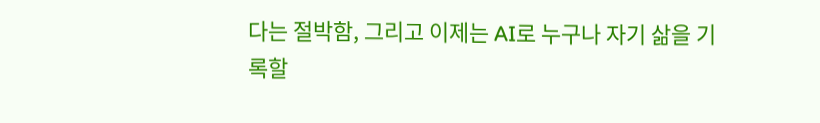다는 절박함, 그리고 이제는 AI로 누구나 자기 삶을 기록할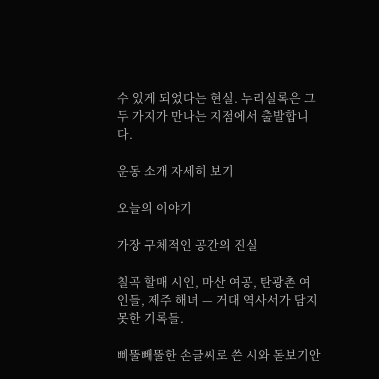수 있게 되었다는 현실. 누리실록은 그 두 가지가 만나는 지점에서 출발합니다.

운동 소개 자세히 보기

오늘의 이야기

가장 구체적인 공간의 진실

칠곡 할매 시인, 마산 여공, 탄광촌 여인들, 제주 해녀 — 거대 역사서가 담지 못한 기록들.

삐뚤빼뚤한 손글씨로 쓴 시와 돋보기안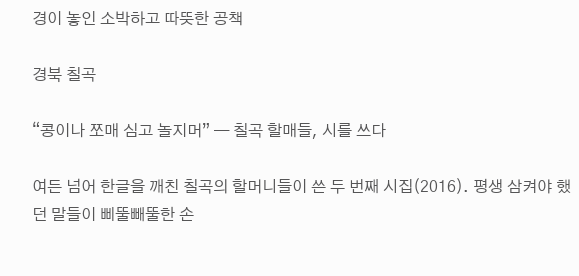경이 놓인 소박하고 따뜻한 공책

경북 칠곡

“콩이나 쪼매 심고 놀지머” — 칠곡 할매들, 시를 쓰다

여든 넘어 한글을 깨친 칠곡의 할머니들이 쓴 두 번째 시집(2016). 평생 삼켜야 했던 말들이 삐뚤빼뚤한 손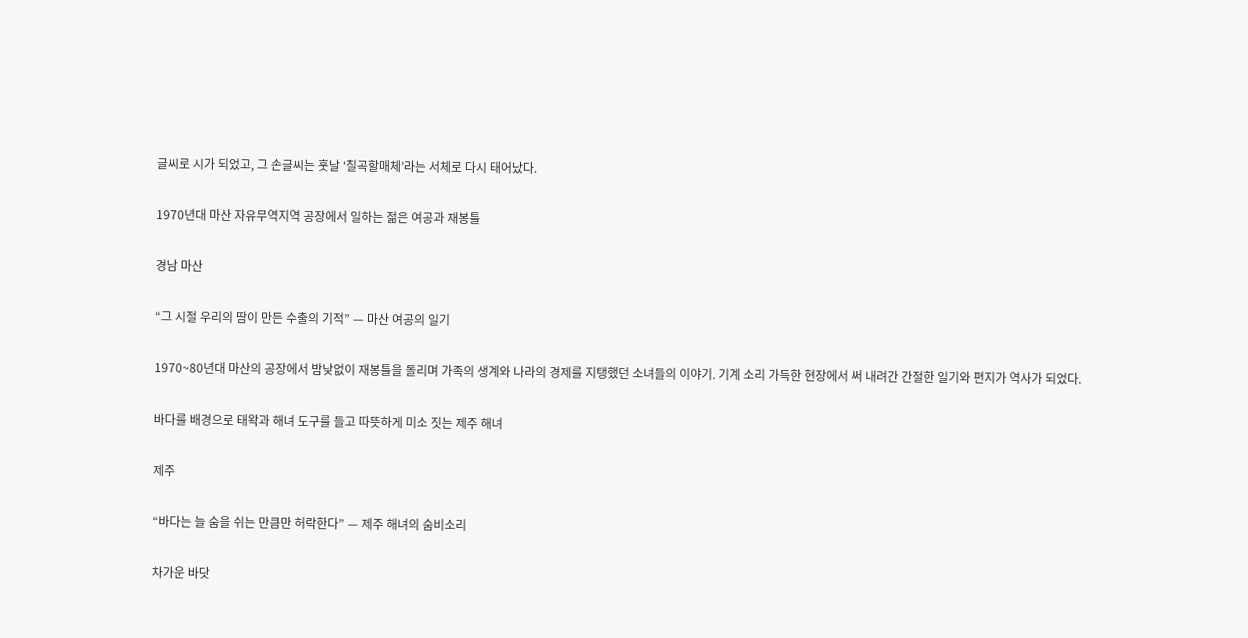글씨로 시가 되었고, 그 손글씨는 훗날 ‘칠곡할매체’라는 서체로 다시 태어났다.

1970년대 마산 자유무역지역 공장에서 일하는 젊은 여공과 재봉틀

경남 마산

“그 시절 우리의 땀이 만든 수출의 기적” — 마산 여공의 일기

1970~80년대 마산의 공장에서 밤낮없이 재봉틀을 돌리며 가족의 생계와 나라의 경제를 지탱했던 소녀들의 이야기. 기계 소리 가득한 현장에서 써 내려간 간절한 일기와 편지가 역사가 되었다.

바다를 배경으로 태왁과 해녀 도구를 들고 따뜻하게 미소 짓는 제주 해녀

제주

“바다는 늘 숨을 쉬는 만큼만 허락한다” — 제주 해녀의 숨비소리

차가운 바닷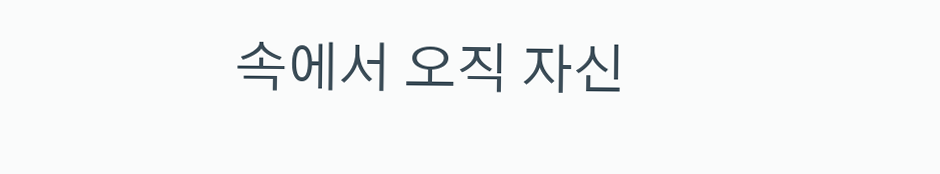속에서 오직 자신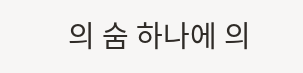의 숨 하나에 의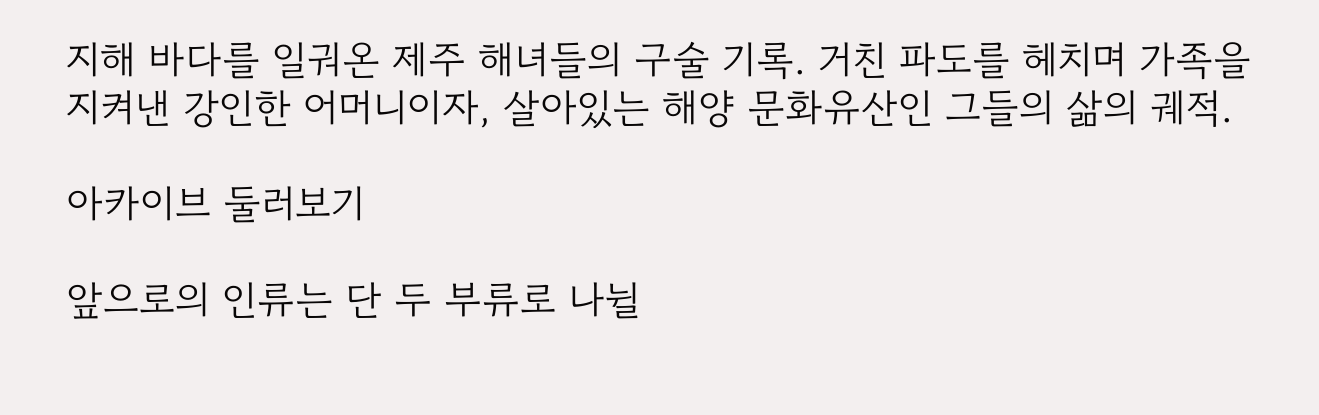지해 바다를 일궈온 제주 해녀들의 구술 기록. 거친 파도를 헤치며 가족을 지켜낸 강인한 어머니이자, 살아있는 해양 문화유산인 그들의 삶의 궤적.

아카이브 둘러보기

앞으로의 인류는 단 두 부류로 나뉠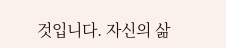것입니다. 자신의 삶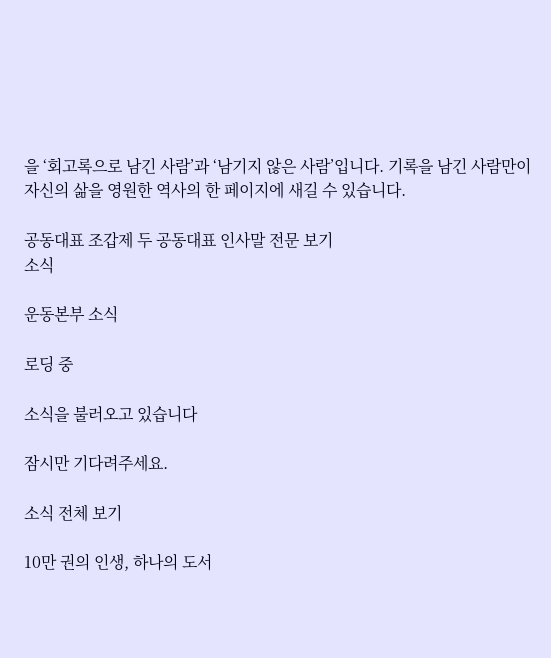을 ‘회고록으로 남긴 사람’과 ‘남기지 않은 사람’입니다. 기록을 남긴 사람만이 자신의 삶을 영원한 역사의 한 페이지에 새길 수 있습니다.

공동대표 조갑제 두 공동대표 인사말 전문 보기
소식

운동본부 소식

로딩 중

소식을 불러오고 있습니다

잠시만 기다려주세요.

소식 전체 보기

10만 권의 인생, 하나의 도서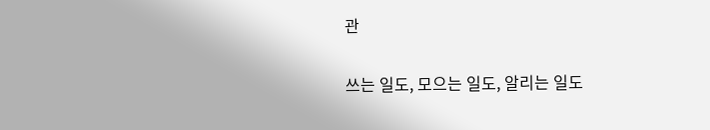관

쓰는 일도, 모으는 일도, 알리는 일도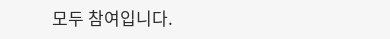모두 참여입니다.